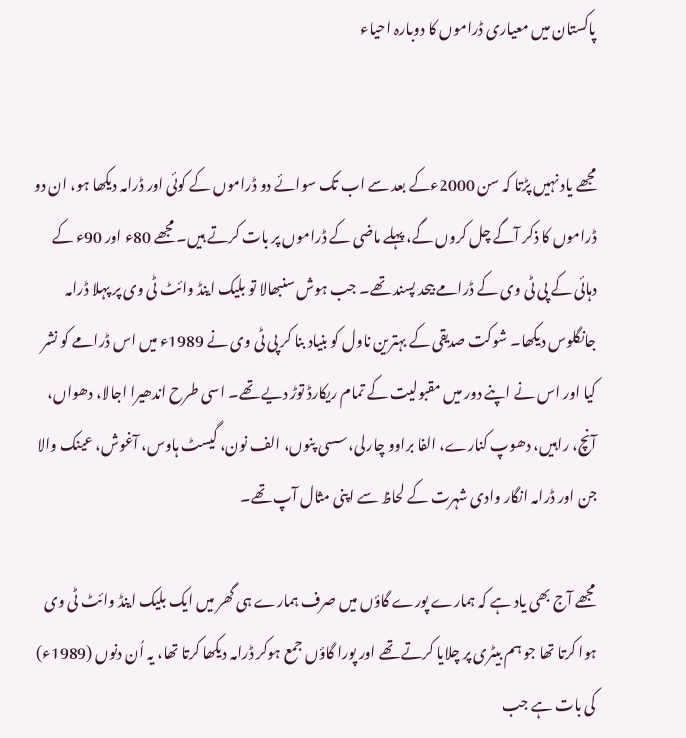پاکستان میں معیاری ڈراموں کا دوبارہ احیاء


مجھے یاد نہیں پڑتا کہ سن 2000ءکے بعد سے اب تک سوائے دو ڈراموں کے کوئی اور ڈرامہ دیکھا ہو، ان دو ڈراموں کا ذکر آگے چل کروں گے، پہلے ماضی کے ڈراموں پر بات کرتے ہیں۔ مجھے 80ء اور 90ء کے دہائی کے پی ٹی وی کے ڈرامے بیحد پسند تھے۔ جب ہوش سنبھالا تو بلیک اینڈ وائٹ ٹی وی پر پہلا ڈرامہ جانگلوس دیکھا۔ شوکت صدیقی کے بہترین ناول کو بنیاد بنا کر پی ٹی وی نے 1989ء میں اس ڈرامے کو نشر کیا اور اس نے اپنے دور میں مقبولیت کے تمام ریکارڈ توڑ دیے تھے۔ اسی طرح اندھیرا اجالا، دھواں، آنچ، راہیں، دھوپ کنارے، الفا براوو چارلی، سسی پنوں، الف نون، گیسٹ ہاوس، آغوش، عینک والا جن اور ڈرامہ انگار وادی شہرت کے لحاظ سے اپنی مثال آپ تھے۔

مجھے آج بھی یاد ہے کہ ہمارے پورے گاؤں میں صرف ہمارے ہی گھر میں ایک بلیک اینڈ وائٹ ٹی وی ہوا کرتا تھا جو ہم بیٹری پر چلایا کرتے تھے اور پورا گاؤں جمع ہوکر ڈرامہ دیکھا کرتا تھا، یہ اُن دنوں (1989ء) کی بات ہے جب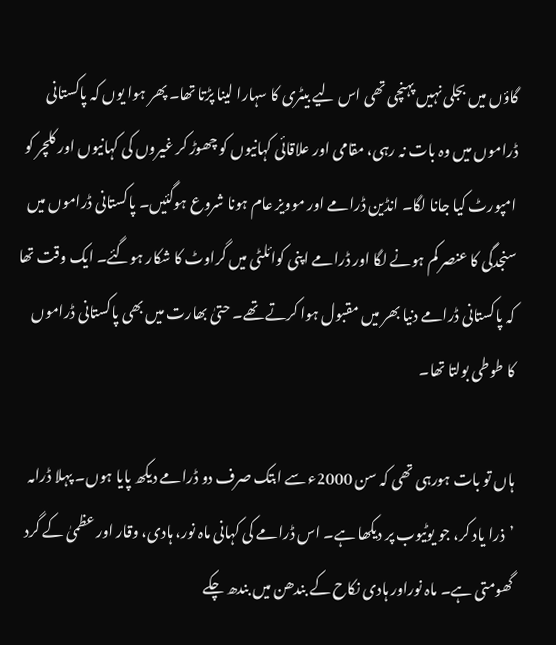گاؤں میں بجلی نہیں پہنچی تھی اس لیے بیٹری کا سہارا لینا پڑتا تھا۔ پھر ہوا یوں کہ پاکستانی ڈراموں میں وہ بات نہ رہی، مقامی اور علاقائی کہانیوں کو چھوڑ کر غیروں کی کہانیوں اور کلچر کو امپورٹ کیا جانا لگا۔ انڈین ڈرامے اور موویز عام ہونا شروع ہوگئیں۔ پاکستانی ڈراموں میں سنجدگی کا عنصر کم ہونے لگا اور ڈرامے اپنی کوائلٹی میں گراوٹ کا شکار ہوگئے۔ ایک وقت تھا کہ پاکستانی ڈرامے دنیا بھر میں مقبول ہوا کرتے تھے۔ حتیٰ بھارت میں بھی پاکستانی ڈراموں کا طوطی بولتا تھا۔

ہاں تو بات ہورہی تھی کہ سن 2000ء سے ابتک صرف دو ڈرامے دیکھ پایا ہوں۔ پہلا ڈرامہ ’ذرا یاد کر، جو یوٹیوب پر دیکھا ہے۔ اس ڈرامے کی کہانی ماہ نور، ہادی، وقار اور عظمیٰ کے گرد گھومتی ہے۔ ماہ نوراور ہادی نکاح کے بندھن میں بندھ چکے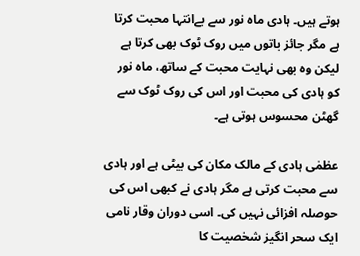ہوتے ہیں۔ ہادی ماہ نور سے بےانتہا محبت کرتا ہے مگر جائز باتوں میں روک ٹوک بھی کرتا ہے لیکن وہ بھی نہایت محبت کے ساتھ، ماہ نور کو ہادی کی محبت اور اس کی روک ٹوک سے گھٹن محسوس ہوتی ہے۔

عظمٰی ہادی کے مالک مکان کی بیٹی ہے اور ہادی سے محبت کرتی ہے مگر ہادی نے کبھی اس کی حوصلہ افزائی نہیں کی۔ اسی دوران وقار نامی ایک سحر انگیز شخصیت کا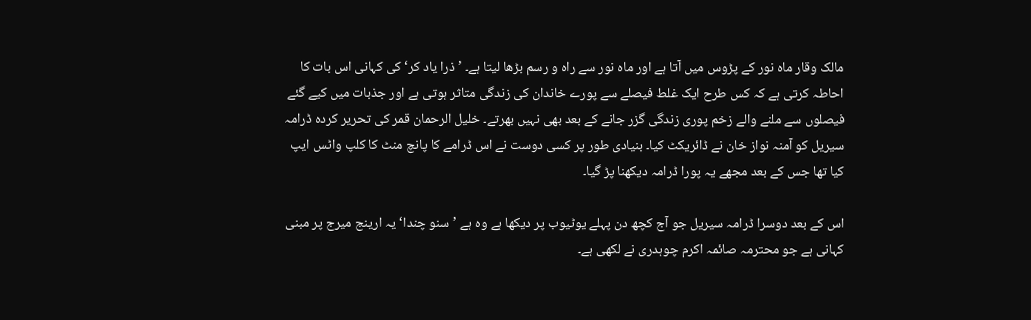مالک وقار ماہ نور کے پڑوس میں آتا ہے اور ماہ نور سے راہ و رسم بڑھا لیتا ہے۔ ’ذرا یاد کر‘ کی کہانی اس بات کا احاطہ کرتی ہے کہ کس طرح ایک غلط فیصلے سے پورے خاندان کی زندگی متاثر ہوتی ہے اور جذبات میں کیے گئے فیصلوں سے ملنے والے زخم پوری زندگی گزر جانے کے بعد بھی نہیں بھرتے۔ خلیل الرحمان قمر کی تحریر کردہ ڈرامہ سیریل کو آمنہ نواز خان نے ڈائریکٹ کیا۔ بنیادی طور پر کسی دوست نے اس ڈرامے کا پانچ منٹ کا کلپ واٹس ایپ کیا تھا جس کے بعد مجھے یہ پورا ڈرامہ دیکھنا پڑ گیا۔

اس کے بعد دوسرا ڈرامہ سیریل جو آج کچھ دن پہلے یوٹیوب پر دیکھا ہے وہ ہے ’سنو چندا‘ یہ ارینج میرج پر مبنی کہانی ہے جو محترمہ صائمہ اکرم چوہدری نے لکھی ہے۔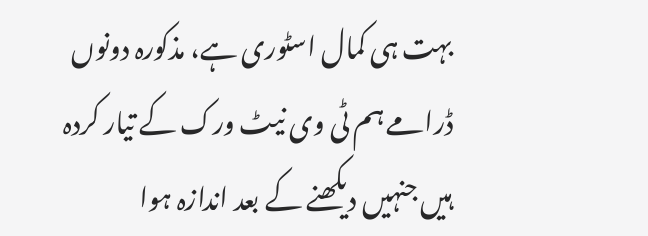بہت ہی کمال اسٹوری ہے، مذکورہ دونوں ڈرامے ہم ٹی وی نیٹ ورک کے تیار کردہ ہیں جنہیں دیکھنے کے بعد اندازہ ہوا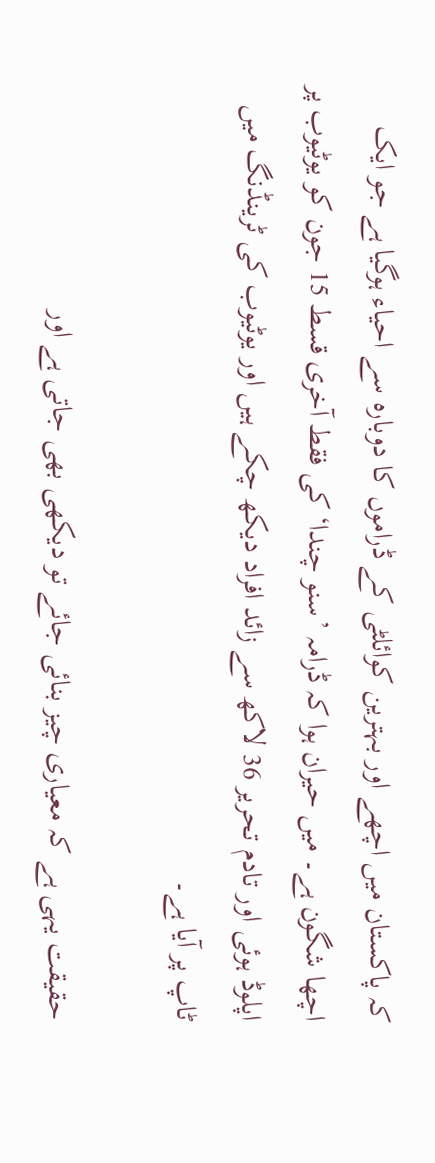کہ پاکستان میں اچھے اور بہترین کوائلٹی کے ڈراموں کا دوبارہ سے احیاء ہوگیا ہے جو ایک اچھا شگون ہے۔ میں حیران ہوا کہ ڈرامہ ’سنو چندا‘ کی فقط آخری قسط 15 جون کو یوٹیوب پر اپلوڈ ہوئی اور تادم تحریر 36 لاکھ سے زائد افراد دیکھ چکے ہیں اور یوٹیوب کی ٹرینڈنگ میں ٹاپ پر آیا ہے۔

حقیقت یہی ہے کہ معیاری چیز بنائی جائے تو دیکھی بھی جاتی ہے اور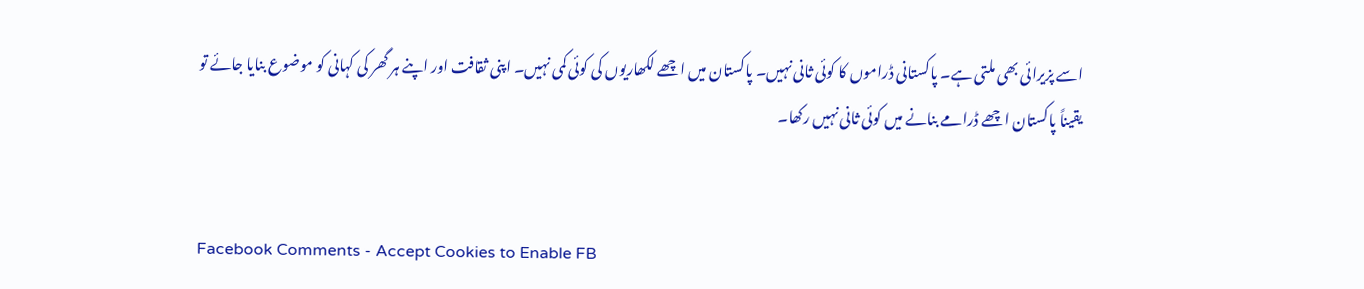اسے پزیرائی بھی ملتی ہے۔ پاکستانی ڈراموں کا کوئی ثانی نہیں۔ پاکستان میں اچھے لکھاریوں کی کوئی کمی نہیں۔ اپنی ثقافت اور اپنے ہر گھر کی کہانی کو موضوع بنایا جائے تو یقیناً پاکستان اچھے ڈرامے بنانے میں کوئی ثانی نہیں رکھا۔


Facebook Comments - Accept Cookies to Enable FB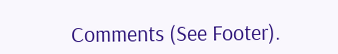Comments (See Footer).